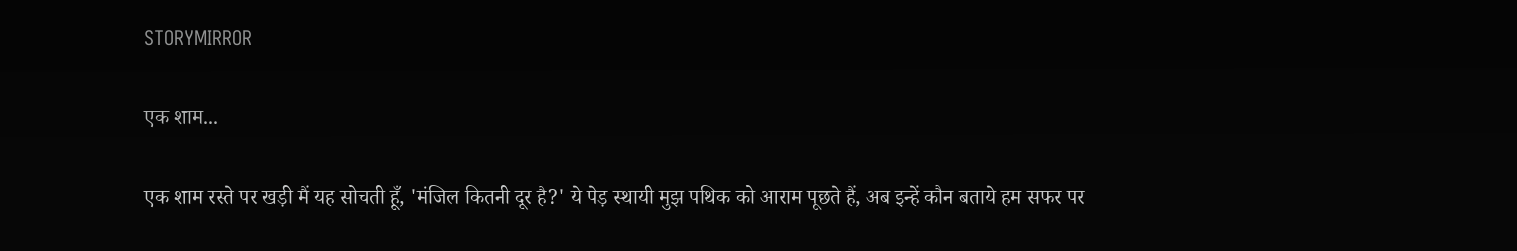STORYMIRROR

एक शाम...

एक शाम रस्ते पर खड़ी मैं यह सोचती हूँ, 'मंजिल कितनी दूर है?' ये पेड़ स्थायी मुझ पथिक को आराम पूछते हैं, अब इन्हें कौन बताये हम सफर पर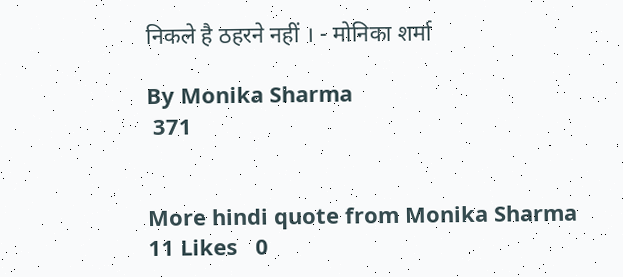निकले है ठहरने नहीं । - मोनिका शर्मा

By Monika Sharma
 371


More hindi quote from Monika Sharma
11 Likes   0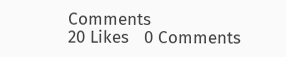Comments
20 Likes   0 Comments